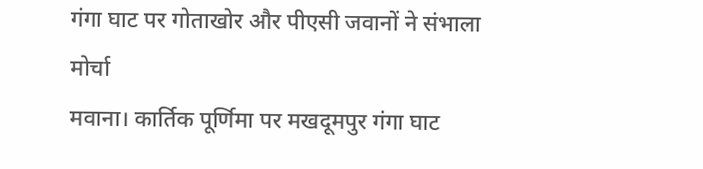गंगा घाट पर गोताखोर और पीएसी जवानों ने संभाला मोर्चा
मवाना। कार्तिक पूर्णिमा पर मखदूमपुर गंगा घाट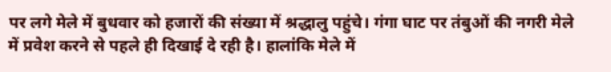पर लगे मेले में बुधवार को हजारों की संख्या में श्रद्धालु पहुंचे। गंगा घाट पर तंबुओं की नगरी मेले में प्रवेश करने से पहले ही दिखाई दे रही है। हालांकि मेले में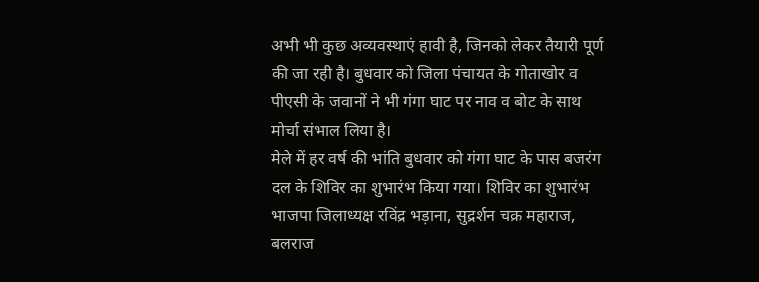अभी भी कुछ अव्यवस्थाएं हावी है, जिनको लेकर तैयारी पूर्ण की जा रही है। बुधवार को जिला पंचायत के गोताखोर व पीएसी के जवानों ने भी गंगा घाट पर नाव व बोट के साथ मोर्चा संभाल लिया है।
मेले में हर वर्ष की भांति बुधवार को गंगा घाट के पास बजरंग दल के शिविर का शुभारंभ किया गया। शिविर का शुभारंभ भाजपा जिलाध्यक्ष रविंद्र भड़ाना, सुद्रर्शन चक्र महाराज, बलराज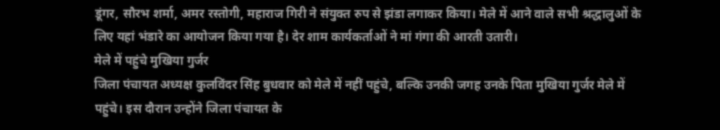डूंगर, सौरभ शर्मा, अमर रस्तोगी, महाराज गिरी ने संयुक्त रुप से झंडा लगाकर किया। मेले में आने वाले सभी श्रद्धालुओं के लिए यहां भंडारे का आयोजन किया गया है। देर शाम कार्यकर्ताओं ने मां गंगा की आरती उतारी।
मेले में पहुंचे मुखिया गुर्जर
जिला पंचायत अध्यक्ष कुलविंदर सिंह बुधवार को मेले में नहीं पहुंचे, बल्कि उनकी जगह उनके पिता मुखिया गुर्जर मेले में पहुंचे। इस दौरान उन्होंने जिला पंचायत के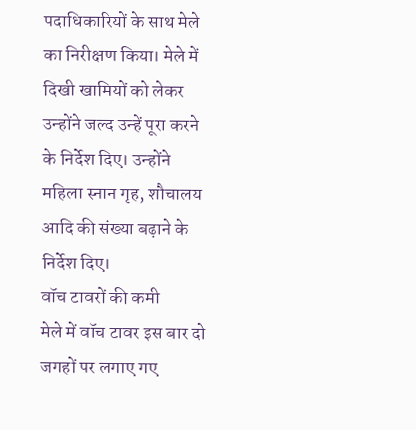पदाधिकारियों के साथ मेले का निरीक्षण किया। मेले में दिखी खामियों को लेकर उन्होंने जल्द उन्हें पूरा करने के निर्देश दिए। उन्होंने महिला स्नान गृह, शौचालय आदि की संख्या बढ़ाने के निर्देश दिए।
वॉच टावरों की कमी
मेले में वॉच टावर इस बार दो जगहों पर लगाए गए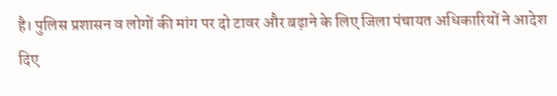है। पुलिस प्रशासन व लोगों की मांग पर दो टावर और बढ़ाने के लिए जिला पंचायत अधिकारियों ने आदेश दिए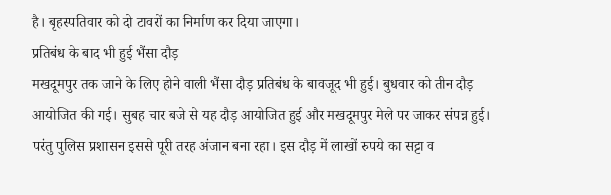है। बृहस्पतिवार को दो टावरों का निर्माण कर दिया जाएगा।
प्रतिबंध के बाद भी हुई भैंसा दौड़
मखदूमपुर तक जाने के लिए होने वाली भैंसा दौड़ प्रतिबंध के बावजूद भी हुई। बुधवार को तीन दौड़ आयोजित की गई। सुबह चार बजे से यह दौड़ आयोजित हुई और मखदूमपुर मेले पर जाकर संपन्न हुई। परंतु पुलिस प्रशासन इससे पूरी तरह अंजान बना रहा। इस दौड़ में लाखों रुपये का सट्टा व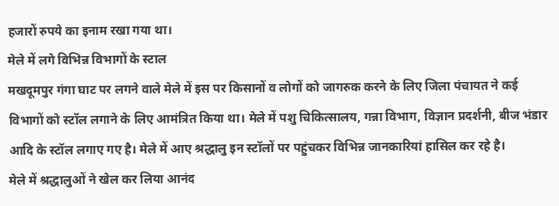हजारों रुपये का इनाम रखा गया था।
मेले में लगे विभिन्न विभागों के स्टाल
मखदूमपुर गंगा घाट पर लगने वाले मेले में इस पर किसानों व लोगों को जागरुक करने के लिए जिला पंचायत ने कई विभागों को स्टॉल लगाने के लिए आमंत्रित किया था। मेले में पशु चिकित्सालय, गन्ना विभाग, विज्ञान प्रदर्शनी, बीज भंडार आदि के स्टॉल लगाए गए है। मेले में आए श्रद्धालु इन स्टॉलों पर पहुंचकर विभिन्न जानकारियां हासिल कर रहे है।
मेले में श्रद्धालुओं ने खेल कर लिया आनंद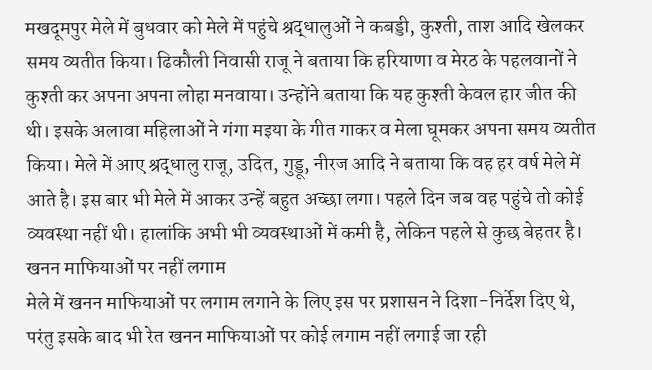मखदूमपुर मेले में बुधवार को मेले में पहुंचे श्रद्धालुओं ने कबड्डी, कुश्ती, ताश आदि खेलकर समय व्यतीत किया। ढिकौली निवासी राजू ने बताया कि हरियाणा व मेरठ के पहलवानों ने कुश्ती कर अपना अपना लोहा मनवाया। उन्होंने बताया कि यह कुश्ती केवल हार जीत की थी। इसके अलावा महिलाओं ने गंगा मइया के गीत गाकर व मेला घूमकर अपना समय व्यतीत किया। मेले में आए श्रद्धालु राजू, उदित, गुड्डू, नीरज आदि ने बताया कि वह हर वर्ष मेले में आते है। इस बार भी मेले में आकर उन्हें बहुत अच्छा लगा। पहले दिन जब वह पहुंचे तो कोई व्यवस्था नहीं थी। हालांकि अभी भी व्यवस्थाओं में कमी है, लेकिन पहले से कुछ बेहतर है।
खनन माफियाओं पर नहीं लगाम
मेले में खनन माफियाओं पर लगाम लगाने के लिए इस पर प्रशासन ने दिशा-निर्देश दिए थे, परंतु इसके बाद भी रेत खनन माफियाओं पर कोई लगाम नहीं लगाई जा रही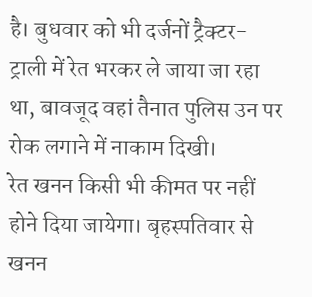है। बुधवार को भी दर्जनों ट्रैक्टर-ट्राली में रेत भरकर ले जाया जा रहा था, बावजूद वहां तैनात पुलिस उन पर रोक लगाने में नाकाम दिखी।
रेत खनन किसी भी कीमत पर नहीं होने दिया जायेगा। बृहस्पतिवार से खनन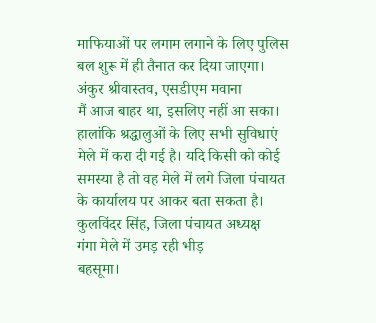माफियाओं पर लगाम लगाने के लिए पुलिस बल शुरू में ही तैनात कर दिया जाएगा।
अंकुर श्रीवास्तव, एसडीएम मवाना
मैं आज बाहर था, इसलिए नहीं आ सका। हालांकि श्रद्धालुओं के लिए सभी सुविधाएं मेले में करा दी गई है। यदि किसी को कोई समस्या है तो वह मेले में लगे जिला पंचायत के कार्यालय पर आकर बता सकता है। कुलविंदर सिंह, जिला पंचायत अध्यक्ष
गंगा मेले में उमड़ रही भीड़
बहसूमा।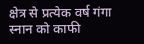क्षेत्र से प्रत्येक वर्ष गंगा स्नान को काफी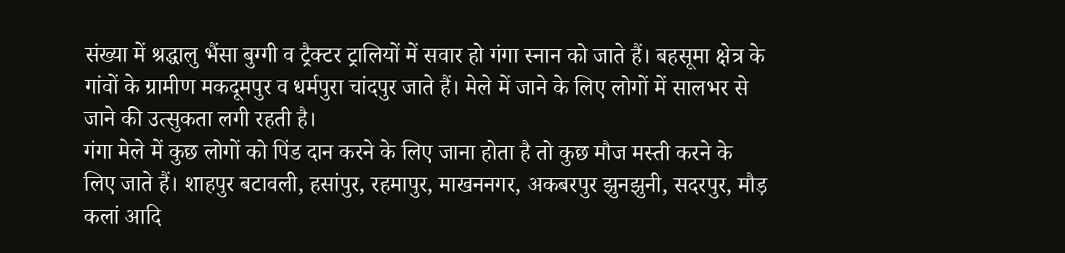संख्या में श्रद्धालु भैंसा बुग्गी व ट्रैक्टर ट्रालियों में सवार हो गंगा स्नान को जाते हैं। बहसूमा क्षेत्र के गांवों के ग्रामीण मकदूमपुर व धर्मपुरा चांदपुर जाते हैं। मेले में जाने के लिए लोगों में सालभर से जाने की उत्सुकता लगी रहती है।
गंगा मेले में कुछ लोगों को पिंड दान करने के लिए जाना होता है तो कुछ मौज मस्ती करने के लिए जाते हैं। शाहपुर बटावली, हसांपुर, रहमापुर, माखननगर, अकबरपुर झुनझुनी, सदरपुर, मौड़ कलां आदि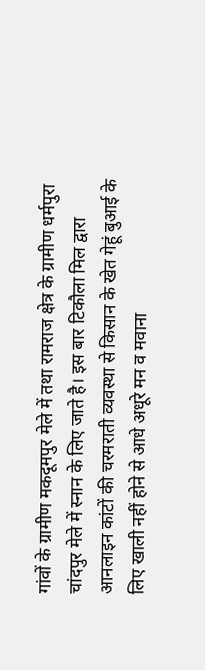गांवों के ग्रामीण मकदूमपुर मेले में तथा रामराज क्षेत्र के ग्रामीण धर्मपुरा चांदपुर मेले में स्नान के लिए जाते है। इस बार टिकौला मिल द्वारा आनलाइन कांटों की चरमराती व्यवस्था से किसान के खेत गेहूं बुआई के लिए खाली नहीं होने से आधे अधूरे मन व मवाना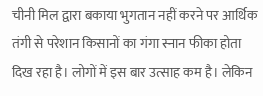चीनी मिल द्वारा बकाया भुगतान नहीं करने पर आर्थिक तंगी से परेशान किसानों का गंगा स्नान फीका होता दिख रहा है। लोगों में इस बार उत्साह कम है। लेकिन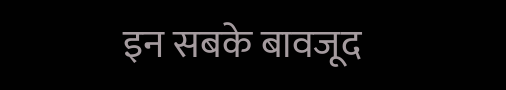इन सबके बावजूद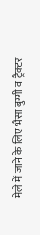मेले में जाने के लिए भैसा बुग्गी व ट्रैक्टर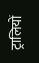ट्रालियों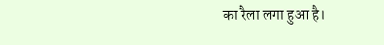का रैला लगा हुआ है।